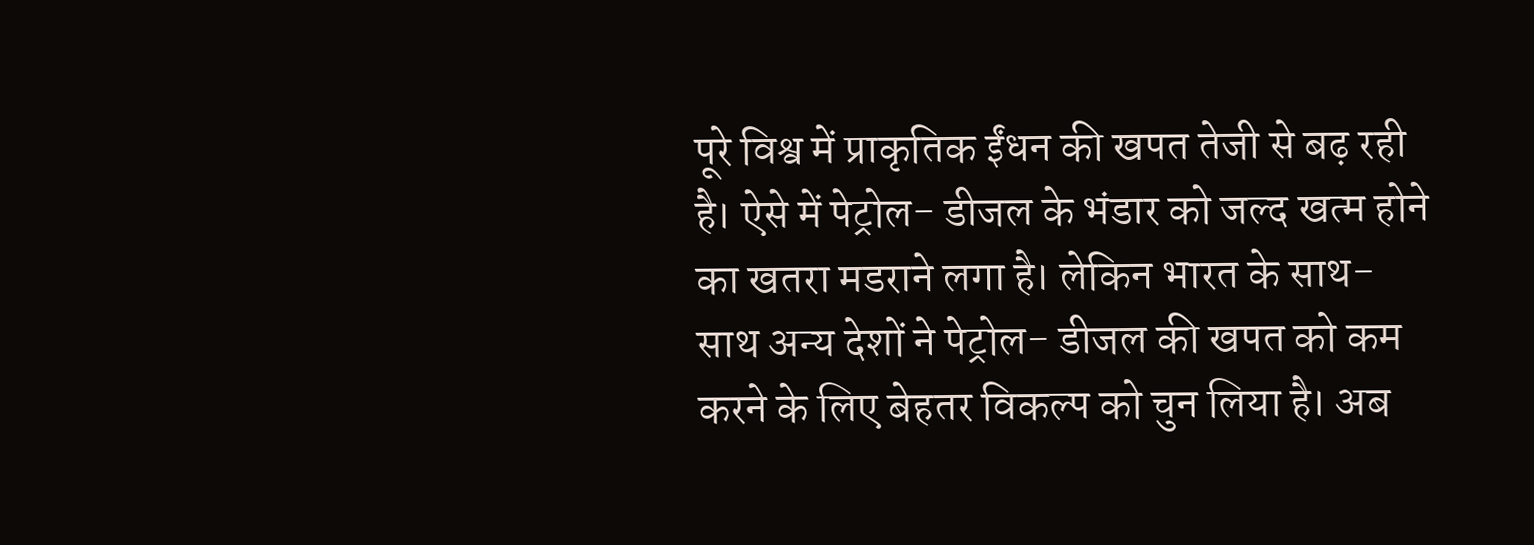पूरे विश्व में प्राकृतिक ईंधन की खपत तेजी से बढ़ रही है। ऐसे में पेट्रोल- डीजल के भंडार को जल्द खत्म होने का खतरा मडराने लगा है। लेकिन भारत के साथ- साथ अन्य देशों ने पेट्रोल- डीजल की खपत को कम करने के लिए बेहतर विकल्प को चुन लिया है। अब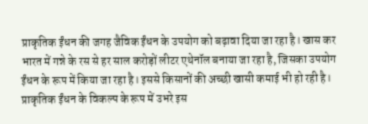प्राकृतिक ईंधन की जगह जैविक ईंधन के उपयोग को बढ़ावा दिया जा रहा है। खास कर भारत में गन्ने के रस से हर साल करोड़ों लीटर एथेनॉल बनाया जा रहा है, जिसका उपयोग ईंधन के रूप में किया जा रहा है। इससे किसानों की अच्छी खासी कमाई भी हो रही है।
प्राकृतिक ईंधन के विकल्प के रूप में उभरे इस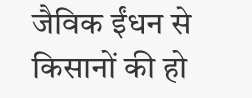जैविक ईंधन से किसानों की हो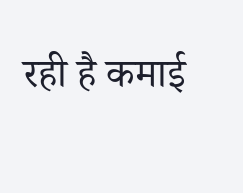रही है कमाई